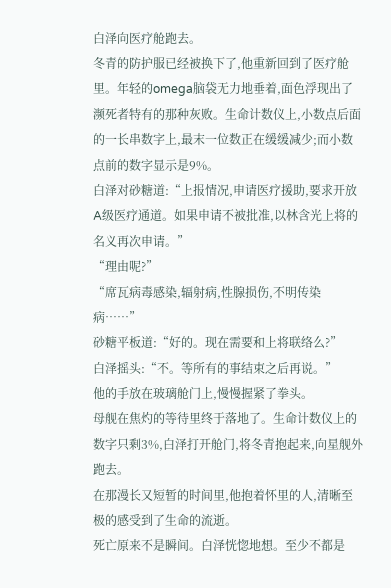白泽向医疗舱跑去。
冬青的防护服已经被换下了,他重新回到了医疗舱里。年轻的omega脑袋无力地垂着,面色浮现出了濒死者特有的那种灰败。生命计数仪上,小数点后面的一长串数字上,最末一位数正在缓缓减少;而小数点前的数字显示是9%。
白泽对砂糖道:“上报情况,申请医疗援助,要求开放A级医疗通道。如果申请不被批准,以林含光上将的名义再次申请。”
“理由呢?”
“席瓦病毒感染,辐射病,性腺损伤,不明传染病……”
砂糖平板道:“好的。现在需要和上将联络么?”
白泽摇头:“不。等所有的事结束之后再说。”
他的手放在玻璃舱门上,慢慢握紧了拳头。
母舰在焦灼的等待里终于落地了。生命计数仪上的数字只剩3%,白泽打开舱门,将冬青抱起来,向星舰外跑去。
在那漫长又短暂的时间里,他抱着怀里的人,清晰至极的感受到了生命的流逝。
死亡原来不是瞬间。白泽恍惚地想。至少不都是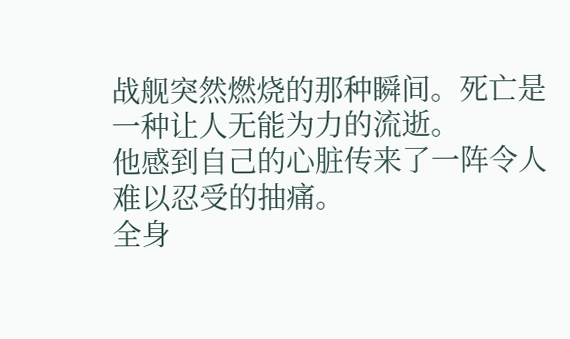战舰突然燃烧的那种瞬间。死亡是一种让人无能为力的流逝。
他感到自己的心脏传来了一阵令人难以忍受的抽痛。
全身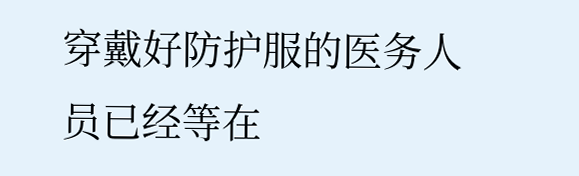穿戴好防护服的医务人员已经等在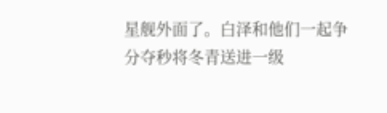星舰外面了。白泽和他们一起争分夺秒将冬青送进一级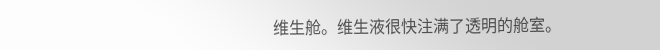维生舱。维生液很快注满了透明的舱室。